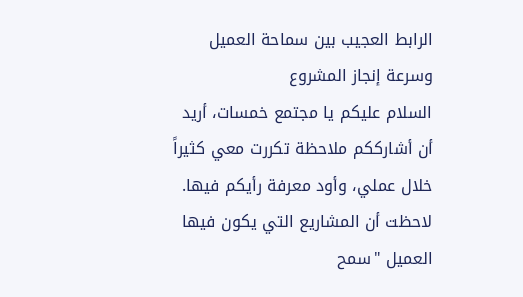الرابط العجيب بين سماحة العميل وسرعة إنجاز المشروع
السلام عليكم يا مجتمع خمسات، أريد أن أشارككم ملاحظة تكررت معي كثيراً خلال عملي، وأود معرفة رأيكم فيها. لاحظت أن المشاريع التي يكون فيها العميل "سمح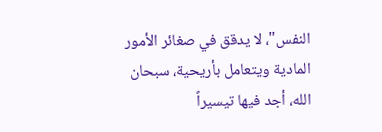النفس"، لا يدقق في صغائر الأمور المادية ويتعامل بأريحية، سبحان الله، أجد فيها تيسيراً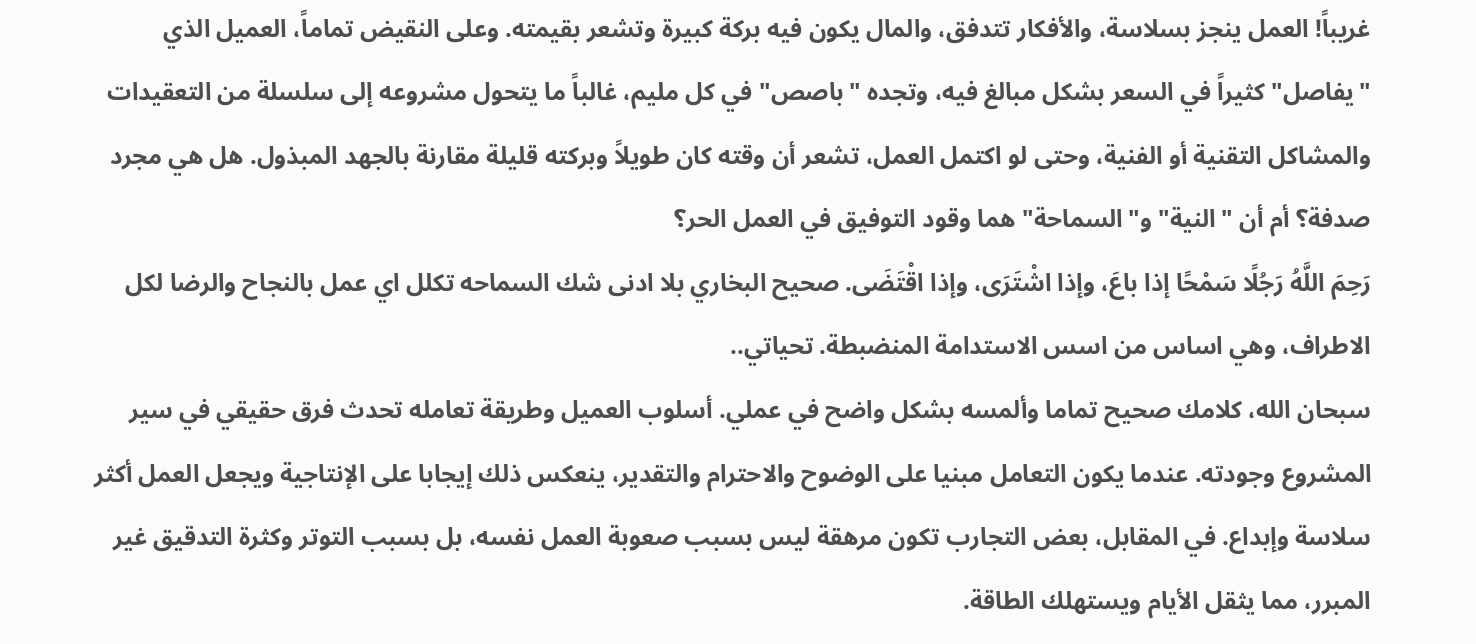غريباً! العمل ينجز بسلاسة، والأفكار تتدفق، والمال يكون فيه بركة كبيرة وتشعر بقيمته. وعلى النقيض تماماً، العميل الذي "يفاصل" كثيراً في السعر بشكل مبالغ فيه، وتجده "باصص" في كل مليم، غالباً ما يتحول مشروعه إلى سلسلة من التعقيدات والمشاكل التقنية أو الفنية، وحتى لو اكتمل العمل، تشعر أن وقته كان طويلاً وبركته قليلة مقارنة بالجهد المبذول. هل هي مجرد صدفة؟ أم أن "النية" و"السماحة" هما وقود التوفيق في العمل الحر؟
رَحِمَ اللَّهُ رَجُلًا سَمْحًا إذا باعَ، وإذا اشْتَرَى، وإذا اقْتَضَى. صحيح البخاري بلا ادنى شك السماحه تكلل اي عمل بالنجاح والرضا لكل الاطراف، وهي اساس من اسس الاستدامة المنضبطة. تحياتي..
سبحان الله، كلامك صحيح تماما وألمسه بشكل واضح في عملي. أسلوب العميل وطريقة تعامله تحدث فرق حقيقي في سير المشروع وجودته. عندما يكون التعامل مبنيا على الوضوح والاحترام والتقدير، ينعكس ذلك إيجابا على الإنتاجية ويجعل العمل أكثر سلاسة وإبداع. في المقابل، بعض التجارب تكون مرهقة ليس بسبب صعوبة العمل نفسه، بل بسبب التوتر وكثرة التدقيق غير المبرر، مما يثقل الأيام ويستهلك الطاقة.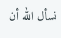نسأل الله أن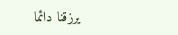يرزقنا دائما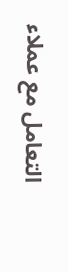التعامل مع عملاء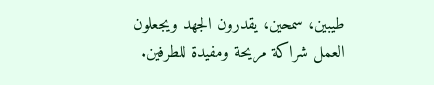طيبين، سمحين، يقدرون الجهد ويجعلون العمل شراكة مريحة ومفيدة للطرفين.